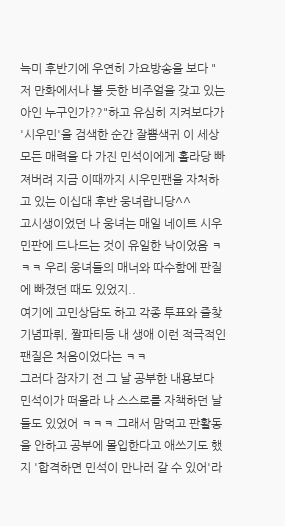늑미 후반기에 우연히 가요방송을 보다 "저 만화에서나 볼 듯한 비주얼을 갖고 있는 아인 누구인가??"하고 유심히 지켜보다가 '시우민'을 검색한 순간 잘쁨색귀 이 세상 모든 매력을 다 가진 민석이에게 홀라당 빠져버려 지금 이때까지 시우민팬을 자처하고 있는 이십대 후반 웅녀랍니당^^
고시생이었던 나 웅녀는 매일 네이트 시우민판에 드나드는 것이 유일한 낙이었음 ㅋㅋㅋ 우리 웅녀들의 매너와 따수함에 판질에 빠졌던 때도 있었지..
여기에 고민상담도 하고 각종 투표와 즐찾기념파뤼, 짤파티등 내 생애 이런 적극적인 팬질은 처음이었다는 ㅋㅋ
그러다 잠자기 전 그 날 공부한 내용보다 민석이가 떠올라 나 스스로를 자책하던 날들도 있었어 ㅋㅋㅋ 그래서 맘먹고 판활동을 안하고 공부에 몰입한다고 애쓰기도 했지 '합격하면 민석이 만나러 갈 수 있어'라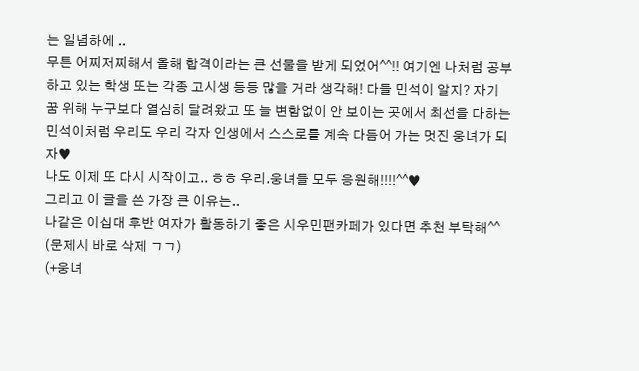는 일념하에 ..
무튼 어찌저찌해서 올해 합격이라는 큰 선물을 받게 되었어^^!! 여기엔 나처럼 공부하고 있는 학생 또는 각종 고시생 등등 많을 거라 생각해! 다들 민석이 알지? 자기 꿈 위해 누구보다 열심히 달려왔고 또 늘 변함없이 안 보이는 곳에서 최선을 다하는 민석이처럼 우리도 우리 각자 인생에서 스스로를 계속 다듬어 가는 멋진 웅녀가 되자♥
나도 이제 또 다시 시작이고.. ㅎㅎ 우리.웅녀들 모두 응원해!!!!^^♥
그리고 이 글을 쓴 가장 큰 이유는..
나같은 이십대 후반 여자가 활동하기 좋은 시우민팬카페가 있다면 추천 부탁해^^
(문제시 바로 삭제 ㄱㄱ)
(+웅녀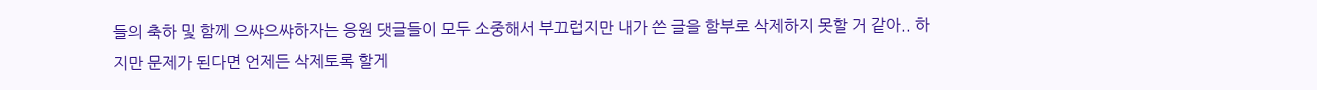들의 축하 및 함께 으쌰으쌰하자는 응원 댓글들이 모두 소중해서 부끄럽지만 내가 쓴 글을 함부로 삭제하지 못할 거 같아.. 하지만 문제가 된다면 언제든 삭제토록 할게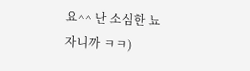요^^ 난 소심한 뇨자니까 ㅋㅋ)